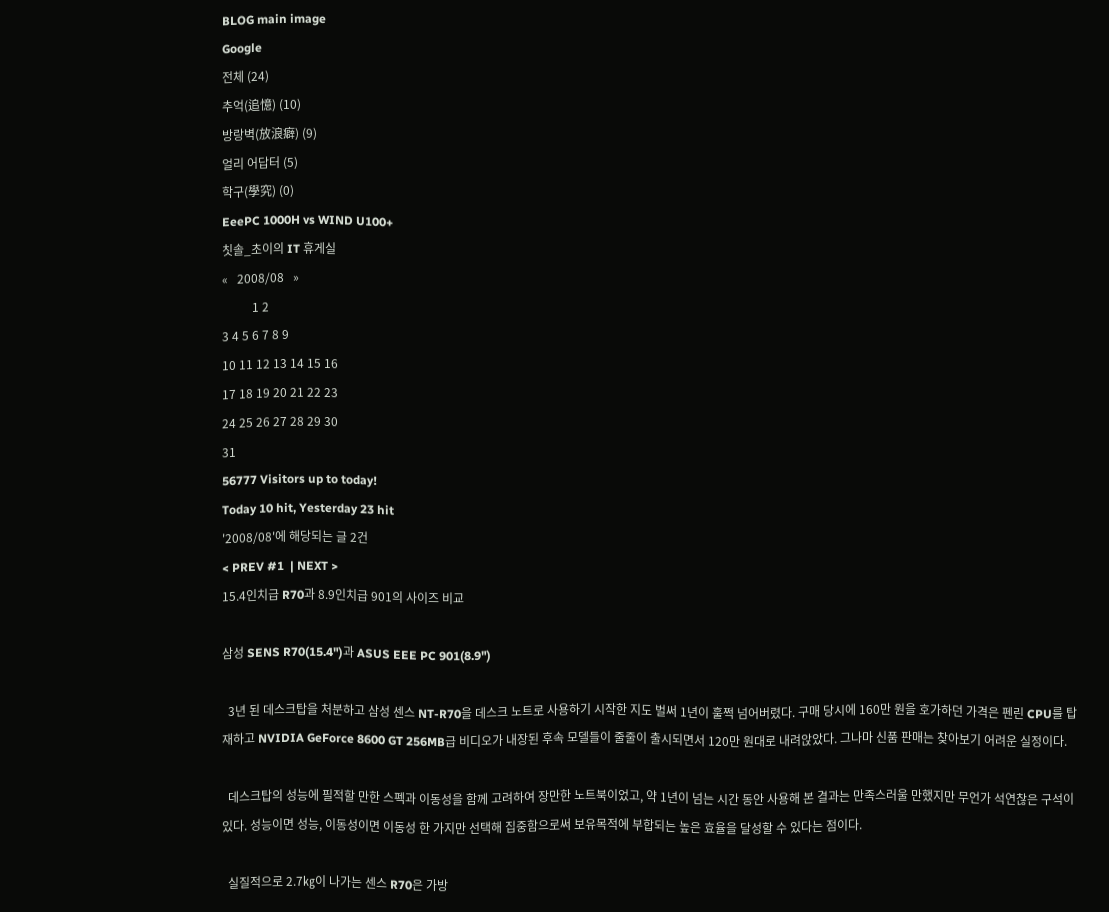BLOG main image
Google
전체 (24)
추억(追憶) (10)
방랑벽(放浪癖) (9)
얼리 어답터 (5)
학구(學究) (0)
EeePC 1000H vs WIND U100+
칫솔_초이의 IT 휴게실
«   2008/08   »
          1 2
3 4 5 6 7 8 9
10 11 12 13 14 15 16
17 18 19 20 21 22 23
24 25 26 27 28 29 30
31
56777 Visitors up to today!
Today 10 hit, Yesterday 23 hit
'2008/08'에 해당되는 글 2건
< PREV #1  | NEXT >
15.4인치급 R70과 8.9인치급 901의 사이즈 비교

삼성 SENS R70(15.4")과 ASUS EEE PC 901(8.9")

  3년 된 데스크탑을 처분하고 삼성 센스 NT-R70을 데스크 노트로 사용하기 시작한 지도 벌써 1년이 훌쩍 넘어버렸다. 구매 당시에 160만 원을 호가하던 가격은 펜린 CPU를 탑재하고 NVIDIA GeForce 8600 GT 256MB급 비디오가 내장된 후속 모델들이 줄줄이 출시되면서 120만 원대로 내려앉았다. 그나마 신품 판매는 찾아보기 어려운 실정이다.

  데스크탑의 성능에 필적할 만한 스펙과 이동성을 함께 고려하여 장만한 노트북이었고, 약 1년이 넘는 시간 동안 사용해 본 결과는 만족스러울 만했지만 무언가 석연찮은 구석이 있다. 성능이면 성능, 이동성이면 이동성 한 가지만 선택해 집중함으로써 보유목적에 부합되는 높은 효율을 달성할 수 있다는 점이다.

  실질적으로 2.7㎏이 나가는 센스 R70은 가방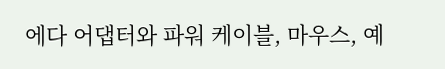에다 어댑터와 파워 케이블, 마우스, 예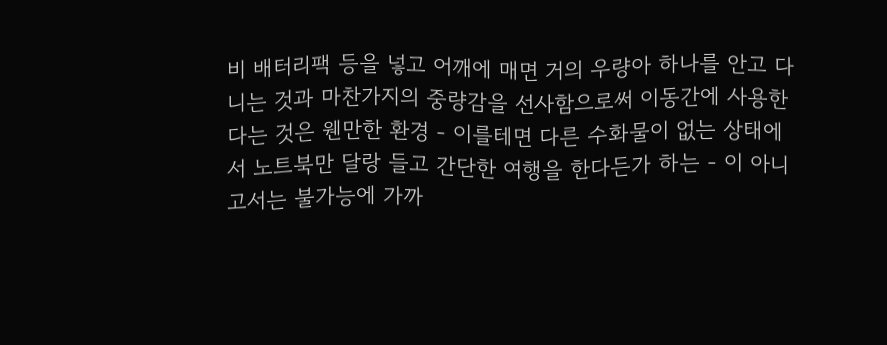비 배터리팩 등을 넣고 어깨에 매면 거의 우량아 하나를 안고 다니는 것과 마찬가지의 중량감을 선사함으로써 이동간에 사용한다는 것은 웬만한 환경 - 이를테면 다른 수화물이 없는 상태에서 노트북만 달랑 들고 간단한 여행을 한다든가 하는 - 이 아니고서는 불가능에 가까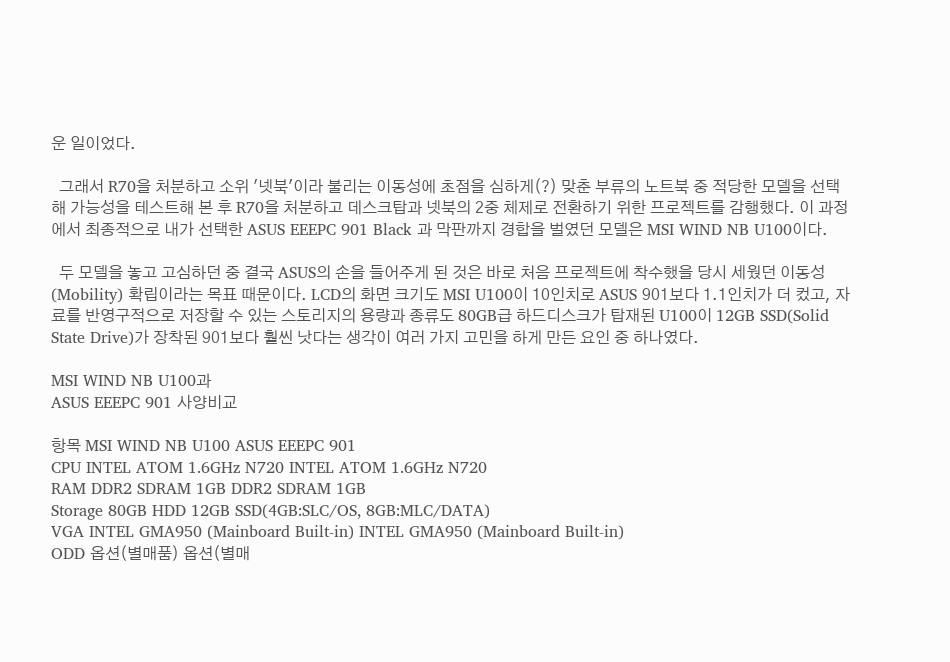운 일이었다.

  그래서 R70을 처분하고 소위 '넷북'이라 불리는 이동성에 초점을 심하게(?) 맞춘 부류의 노트북 중 적당한 모델을 선택해 가능성을 테스트해 본 후 R70을 처분하고 데스크탑과 넷북의 2중 체제로 전환하기 위한 프로젝트를 감행했다. 이 과정에서 최종적으로 내가 선택한 ASUS EEEPC 901 Black 과 막판까지 경합을 벌였던 모델은 MSI WIND NB U100이다.

  두 모델을 놓고 고심하던 중 결국 ASUS의 손을 들어주게 된 것은 바로 처음 프로젝트에 착수했을 당시 세웠던 이동성(Mobility) 확립이라는 목표 때문이다. LCD의 화면 크기도 MSI U100이 10인치로 ASUS 901보다 1.1인치가 더 컸고, 자료를 반영구적으로 저장할 수 있는 스토리지의 용량과 종류도 80GB급 하드디스크가 탑재된 U100이 12GB SSD(Solid State Drive)가 장착된 901보다 훨씬 낫다는 생각이 여러 가지 고민을 하게 만든 요인 중 하나였다.

MSI WIND NB U100과
ASUS EEEPC 901 사양비교

항목 MSI WIND NB U100 ASUS EEEPC 901
CPU INTEL ATOM 1.6GHz N720 INTEL ATOM 1.6GHz N720
RAM DDR2 SDRAM 1GB DDR2 SDRAM 1GB
Storage 80GB HDD 12GB SSD(4GB:SLC/OS, 8GB:MLC/DATA)
VGA INTEL GMA950 (Mainboard Built-in) INTEL GMA950 (Mainboard Built-in)
ODD 옵션(별매품) 옵션(별매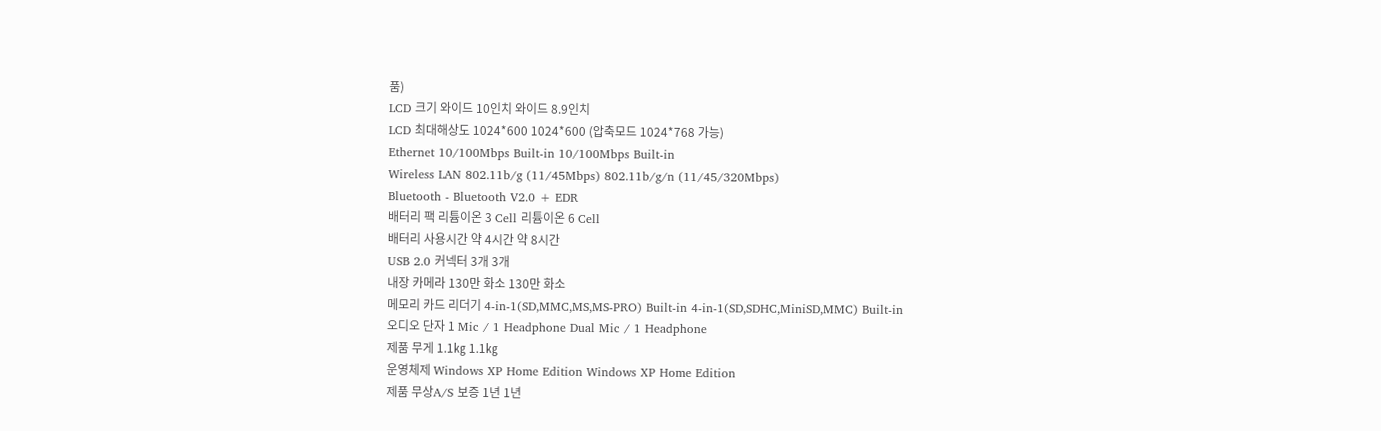품)
LCD 크기 와이드 10인치 와이드 8.9인치
LCD 최대해상도 1024*600 1024*600 (압축모드 1024*768 가능)
Ethernet 10/100Mbps Built-in 10/100Mbps Built-in
Wireless LAN 802.11b/g (11/45Mbps) 802.11b/g/n (11/45/320Mbps)
Bluetooth - Bluetooth V2.0 + EDR
배터리 팩 리튬이온 3 Cell 리튬이온 6 Cell
배터리 사용시간 약 4시간 약 8시간
USB 2.0 커넥터 3개 3개
내장 카메라 130만 화소 130만 화소
메모리 카드 리더기 4-in-1(SD,MMC,MS,MS-PRO) Built-in 4-in-1(SD,SDHC,MiniSD,MMC) Built-in
오디오 단자 1 Mic / 1 Headphone Dual Mic / 1 Headphone
제품 무게 1.1㎏ 1.1㎏
운영체제 Windows XP Home Edition Windows XP Home Edition
제품 무상A/S 보증 1년 1년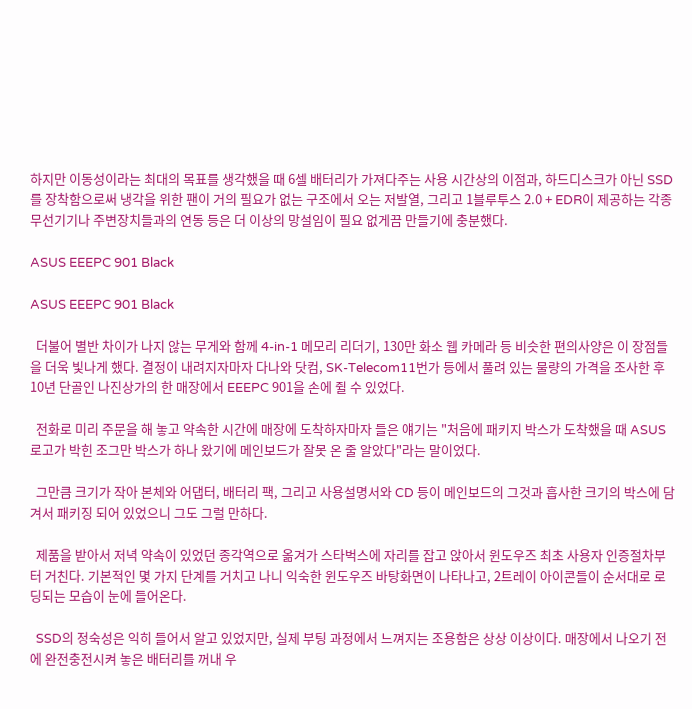하지만 이동성이라는 최대의 목표를 생각했을 때 6셀 배터리가 가져다주는 사용 시간상의 이점과, 하드디스크가 아닌 SSD를 장착함으로써 냉각을 위한 팬이 거의 필요가 없는 구조에서 오는 저발열, 그리고 1블루투스 2.0 + EDR이 제공하는 각종 무선기기나 주변장치들과의 연동 등은 더 이상의 망설임이 필요 없게끔 만들기에 충분했다.

ASUS EEEPC 901 Black

ASUS EEEPC 901 Black

  더불어 별반 차이가 나지 않는 무게와 함께 4-in-1 메모리 리더기, 130만 화소 웹 카메라 등 비슷한 편의사양은 이 장점들을 더욱 빛나게 했다. 결정이 내려지자마자 다나와 닷컴, SK-Telecom11번가 등에서 풀려 있는 물량의 가격을 조사한 후 10년 단골인 나진상가의 한 매장에서 EEEPC 901을 손에 쥘 수 있었다.

  전화로 미리 주문을 해 놓고 약속한 시간에 매장에 도착하자마자 들은 얘기는 "처음에 패키지 박스가 도착했을 때 ASUS 로고가 박힌 조그만 박스가 하나 왔기에 메인보드가 잘못 온 줄 알았다"라는 말이었다.

  그만큼 크기가 작아 본체와 어댑터, 배터리 팩, 그리고 사용설명서와 CD 등이 메인보드의 그것과 흡사한 크기의 박스에 담겨서 패키징 되어 있었으니 그도 그럴 만하다.

  제품을 받아서 저녁 약속이 있었던 종각역으로 옮겨가 스타벅스에 자리를 잡고 앉아서 윈도우즈 최초 사용자 인증절차부터 거친다. 기본적인 몇 가지 단계를 거치고 나니 익숙한 윈도우즈 바탕화면이 나타나고, 2트레이 아이콘들이 순서대로 로딩되는 모습이 눈에 들어온다.

  SSD의 정숙성은 익히 들어서 알고 있었지만, 실제 부팅 과정에서 느껴지는 조용함은 상상 이상이다. 매장에서 나오기 전에 완전충전시켜 놓은 배터리를 꺼내 우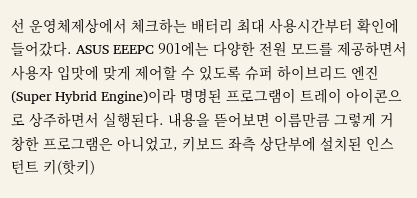선 운영체제상에서 체크하는 배터리 최대 사용시간부터 확인에 들어갔다. ASUS EEEPC 901에는 다양한 전원 모드를 제공하면서 사용자 입맛에 맞게 제어할 수 있도록 슈퍼 하이브리드 엔진(Super Hybrid Engine)이라 명명된 프로그램이 트레이 아이콘으로 상주하면서 실행된다. 내용을 뜯어보면 이름만큼 그렇게 거창한 프로그램은 아니었고, 키보드 좌측 상단부에 설치된 인스턴트 키(핫키)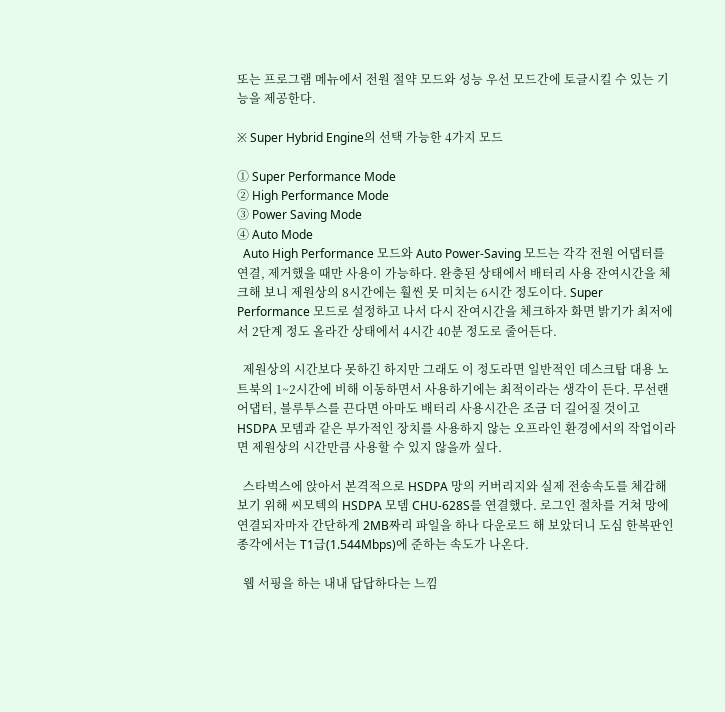또는 프로그램 메뉴에서 전원 절약 모드와 성능 우선 모드간에 토글시킬 수 있는 기능을 제공한다.

※ Super Hybrid Engine의 선택 가능한 4가지 모드

① Super Performance Mode
② High Performance Mode
③ Power Saving Mode
④ Auto Mode
  Auto High Performance 모드와 Auto Power-Saving 모드는 각각 전원 어댑터를 연결, 제거했을 때만 사용이 가능하다. 완충된 상태에서 배터리 사용 잔여시간을 체크해 보니 제원상의 8시간에는 훨씬 못 미치는 6시간 정도이다. Super Performance 모드로 설정하고 나서 다시 잔여시간을 체크하자 화면 밝기가 최저에서 2단계 정도 올라간 상태에서 4시간 40분 정도로 줄어든다.

  제원상의 시간보다 못하긴 하지만 그래도 이 정도라면 일반적인 데스크탑 대용 노트북의 1~2시간에 비해 이동하면서 사용하기에는 최적이라는 생각이 든다. 무선랜 어댑터, 블루투스를 끈다면 아마도 배터리 사용시간은 조금 더 길어질 것이고 HSDPA 모뎀과 같은 부가적인 장치를 사용하지 않는 오프라인 환경에서의 작업이라면 제원상의 시간만큼 사용할 수 있지 않을까 싶다.

  스타벅스에 앉아서 본격적으로 HSDPA 망의 커버리지와 실제 전송속도를 체감해 보기 위해 씨모텍의 HSDPA 모뎀 CHU-628S를 연결했다. 로그인 절차를 거쳐 망에 연결되자마자 간단하게 2MB짜리 파일을 하나 다운로드 해 보았더니 도심 한복판인 종각에서는 T1급(1.544Mbps)에 준하는 속도가 나온다.

  웹 서핑을 하는 내내 답답하다는 느낌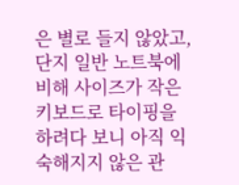은 별로 들지 않았고, 단지 일반 노트북에 비해 사이즈가 작은 키보드로 타이핑을 하려다 보니 아직 익숙해지지 않은 관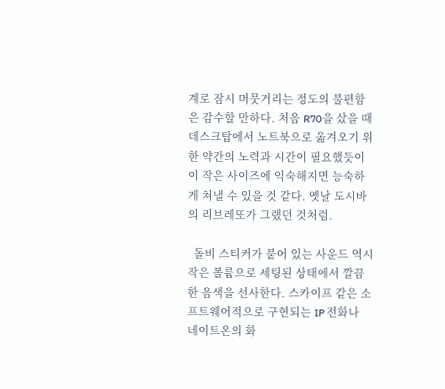계로 잠시 머뭇거리는 정도의 불편함은 감수할 만하다. 처음 R70을 샀을 때 데스크탑에서 노트북으로 옮겨오기 위한 약간의 노력과 시간이 필요했듯이 이 작은 사이즈에 익숙해지면 능숙하게 쳐낼 수 있을 것 같다. 옛날 도시바의 리브레또가 그랬던 것처럼.

  돌비 스티커가 붙어 있는 사운드 역시 작은 볼륨으로 세팅된 상태에서 깔끔한 음색을 선사한다. 스카이프 같은 소프트웨어적으로 구현되는 IP 전화나 네이트온의 화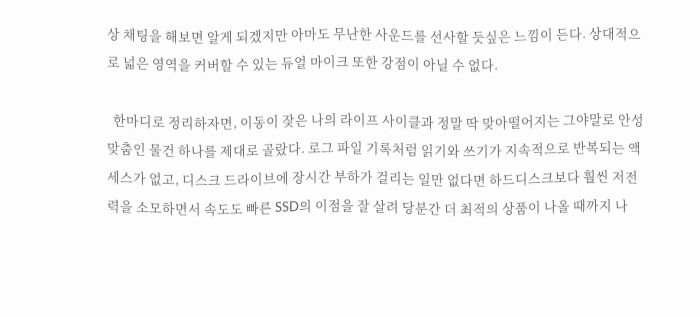상 채팅을 해보면 알게 되겠지만 아마도 무난한 사운드를 선사할 듯싶은 느낌이 든다. 상대적으로 넓은 영역을 커버할 수 있는 듀얼 마이크 또한 강점이 아닐 수 없다.

  한마디로 정리하자면, 이동이 잦은 나의 라이프 사이클과 정말 딱 맞아떨어지는 그야말로 안성맞춤인 물건 하나를 제대로 골랐다. 로그 파일 기록처럼 읽기와 쓰기가 지속적으로 반복되는 액세스가 없고, 디스크 드라이브에 장시간 부하가 걸리는 일만 없다면 하드디스크보다 훨씬 저전력을 소모하면서 속도도 빠른 SSD의 이점을 잘 살려 당분간 더 최적의 상품이 나올 때까지 나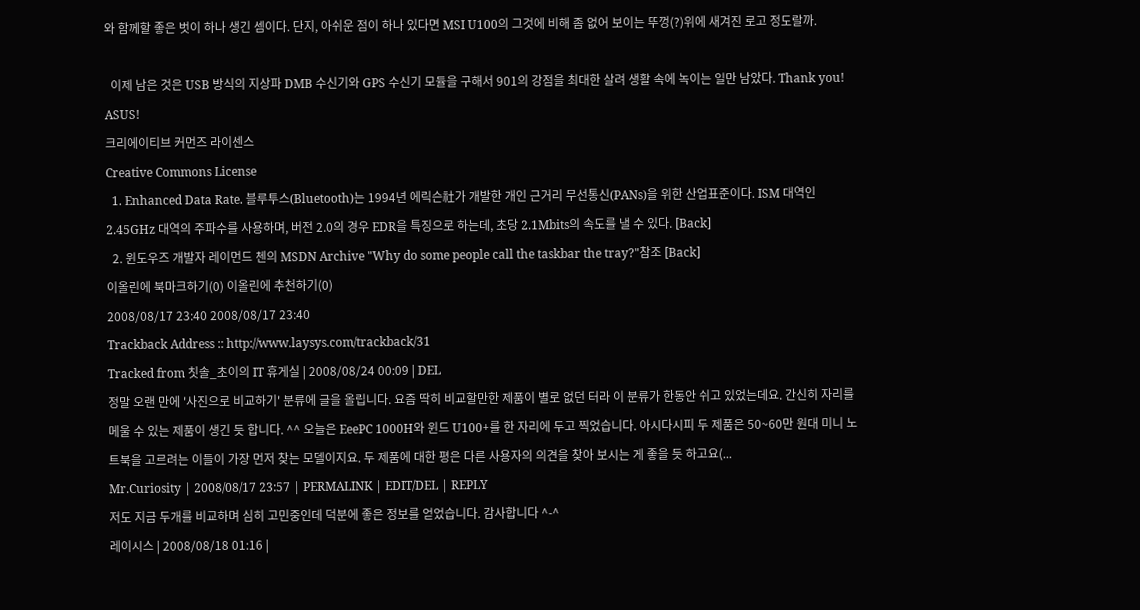와 함께할 좋은 벗이 하나 생긴 셈이다. 단지, 아쉬운 점이 하나 있다면 MSI U100의 그것에 비해 좀 없어 보이는 뚜껑(?)위에 새겨진 로고 정도랄까.

  이제 남은 것은 USB 방식의 지상파 DMB 수신기와 GPS 수신기 모듈을 구해서 901의 강점을 최대한 살려 생활 속에 녹이는 일만 남았다. Thank you! ASUS!
크리에이티브 커먼즈 라이센스
Creative Commons License
  1. Enhanced Data Rate. 블루투스(Bluetooth)는 1994년 에릭슨社가 개발한 개인 근거리 무선통신(PANs)을 위한 산업표준이다. ISM 대역인 2.45GHz 대역의 주파수를 사용하며, 버전 2.0의 경우 EDR을 특징으로 하는데, 초당 2.1Mbits의 속도를 낼 수 있다. [Back]
  2. 윈도우즈 개발자 레이먼드 첸의 MSDN Archive "Why do some people call the taskbar the tray?"참조 [Back]
이올린에 북마크하기(0) 이올린에 추천하기(0)
2008/08/17 23:40 2008/08/17 23:40
Trackback Address :: http://www.laysys.com/trackback/31
Tracked from 칫솔_초이의 IT 휴게실 | 2008/08/24 00:09 | DEL
정말 오랜 만에 '사진으로 비교하기' 분류에 글을 올립니다. 요즘 딱히 비교할만한 제품이 별로 없던 터라 이 분류가 한동안 쉬고 있었는데요. 간신히 자리를 메울 수 있는 제품이 생긴 듯 합니다. ^^ 오늘은 EeePC 1000H와 윈드 U100+를 한 자리에 두고 찍었습니다. 아시다시피 두 제품은 50~60만 원대 미니 노트북을 고르려는 이들이 가장 먼저 찾는 모델이지요. 두 제품에 대한 평은 다른 사용자의 의견을 찾아 보시는 게 좋을 듯 하고요(...
Mr.Curiosity | 2008/08/17 23:57 | PERMALINK | EDIT/DEL | REPLY
저도 지금 두개를 비교하며 심히 고민중인데 덕분에 좋은 정보를 얻었습니다. 감사합니다 ^-^
레이시스 | 2008/08/18 01:16 |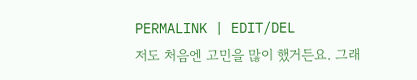PERMALINK | EDIT/DEL
저도 처음엔 고민을 많이 했거든요. 그래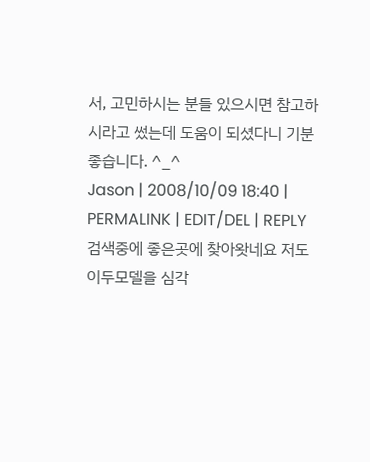서, 고민하시는 분들 있으시면 참고하시라고 썼는데 도움이 되셨다니 기분 좋습니다. ^_^
Jason | 2008/10/09 18:40 | PERMALINK | EDIT/DEL | REPLY
검색중에 좋은곳에 찾아왓네요 저도 이두모델을 심각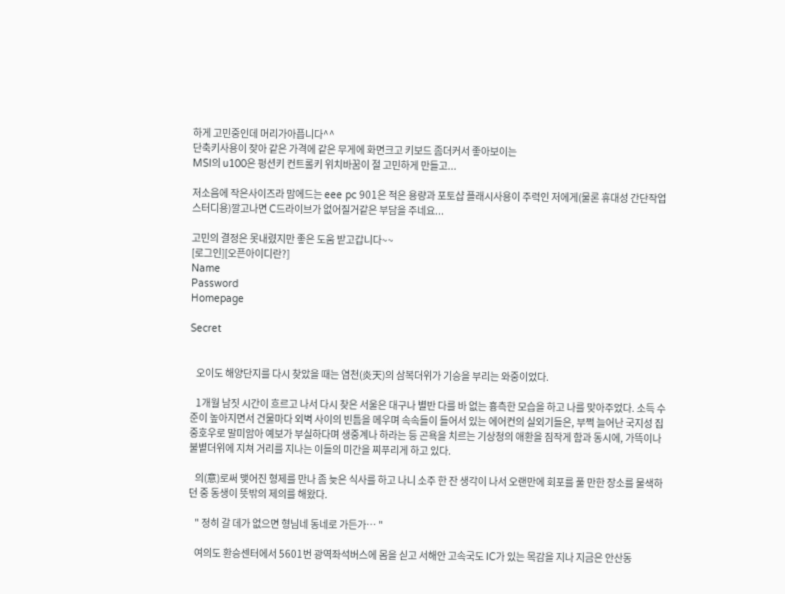하게 고민중인데 머리가아픕니다^^
단축키사용이 잦아 같은 가격에 같은 무게에 화면크고 키보드 좀더커서 좋아보이는
MSI의 u100은 펑션키 컨트롤키 위치바꿈이 절 고민하게 만들고...

저소음에 작은사이즈라 맘에드는 eee pc 901은 적은 용량과 포토샵 플래시사용이 주력인 저에게(물론 휴대성 간단작업 스터디용)깔고나면 C드라이브가 없어질거같은 부담을 주네요...

고민의 결정은 못내렸지만 좋은 도움 받고갑니다~~
[로그인][오픈아이디란?]
Name
Password
Homepage

Secret


   오이도 해양단지를 다시 찾았을 때는 염천(炎天)의 삼복더위가 기승을 부리는 와중이었다.

   1개월 남짓 시간이 흐르고 나서 다시 찾은 서울은 대구나 별반 다를 바 없는 흉측한 모습을 하고 나를 맞아주었다. 소득 수준이 높아지면서 건물마다 외벽 사이의 빈틈을 메우며 속속들이 들어서 있는 에어컨의 실외기들은, 부쩍 늘어난 국지성 집중호우로 말미암아 예보가 부실하다며 생중계나 하라는 등 곤욕을 치르는 기상청의 애환을 짐작게 함과 동시에, 가뜩이나 불볕더위에 지쳐 거리를 지나는 이들의 미간을 찌푸리게 하고 있다.

   의(意)로써 맺어진 형제를 만나 좀 늦은 식사를 하고 나니 소주 한 잔 생각이 나서 오랜만에 회포를 풀 만한 장소를 물색하던 중 동생이 뜻밖의 제의를 해왔다.

   " 정히 갈 데가 없으면 형님네 동네로 가든가… "

   여의도 환승센터에서 5601번 광역좌석버스에 몸을 싣고 서해안 고속국도 IC가 있는 목감을 지나 지금은 안산동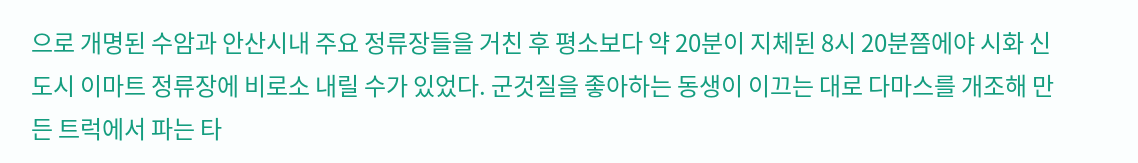으로 개명된 수암과 안산시내 주요 정류장들을 거친 후 평소보다 약 20분이 지체된 8시 20분쯤에야 시화 신도시 이마트 정류장에 비로소 내릴 수가 있었다. 군것질을 좋아하는 동생이 이끄는 대로 다마스를 개조해 만든 트럭에서 파는 타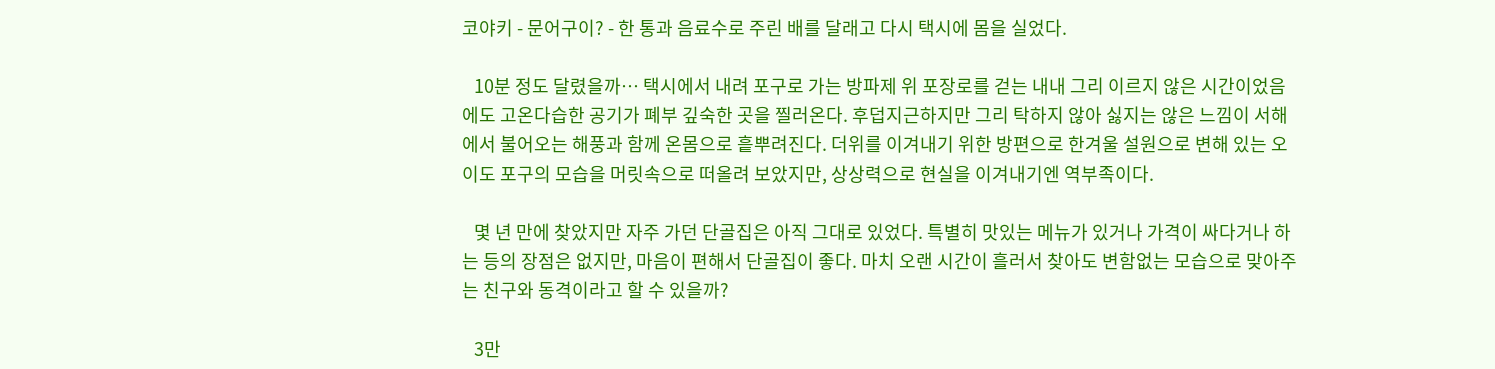코야키 - 문어구이? - 한 통과 음료수로 주린 배를 달래고 다시 택시에 몸을 실었다.

   10분 정도 달렸을까… 택시에서 내려 포구로 가는 방파제 위 포장로를 걷는 내내 그리 이르지 않은 시간이었음에도 고온다습한 공기가 폐부 깊숙한 곳을 찔러온다. 후덥지근하지만 그리 탁하지 않아 싫지는 않은 느낌이 서해에서 불어오는 해풍과 함께 온몸으로 흩뿌려진다. 더위를 이겨내기 위한 방편으로 한겨울 설원으로 변해 있는 오이도 포구의 모습을 머릿속으로 떠올려 보았지만, 상상력으로 현실을 이겨내기엔 역부족이다.

   몇 년 만에 찾았지만 자주 가던 단골집은 아직 그대로 있었다. 특별히 맛있는 메뉴가 있거나 가격이 싸다거나 하는 등의 장점은 없지만, 마음이 편해서 단골집이 좋다. 마치 오랜 시간이 흘러서 찾아도 변함없는 모습으로 맞아주는 친구와 동격이라고 할 수 있을까?

   3만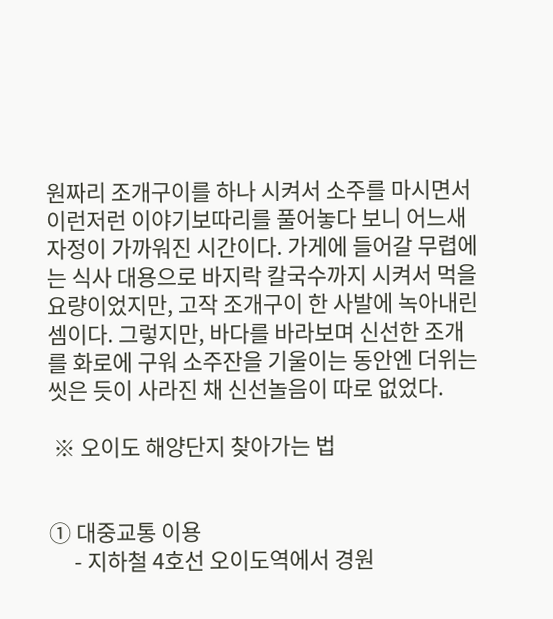원짜리 조개구이를 하나 시켜서 소주를 마시면서 이런저런 이야기보따리를 풀어놓다 보니 어느새 자정이 가까워진 시간이다. 가게에 들어갈 무렵에는 식사 대용으로 바지락 칼국수까지 시켜서 먹을 요량이었지만, 고작 조개구이 한 사발에 녹아내린 셈이다. 그렇지만, 바다를 바라보며 신선한 조개를 화로에 구워 소주잔을 기울이는 동안엔 더위는 씻은 듯이 사라진 채 신선놀음이 따로 없었다.

 ※ 오이도 해양단지 찾아가는 법


① 대중교통 이용
     - 지하철 4호선 오이도역에서 경원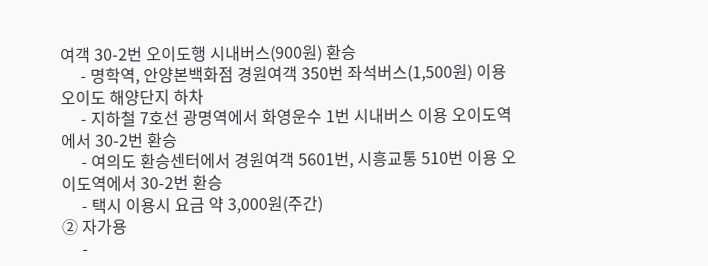여객 30-2번 오이도행 시내버스(900원) 환승
     - 명학역, 안양본백화점 경원여객 350번 좌석버스(1,500원) 이용 오이도 해양단지 하차
     - 지하철 7호선 광명역에서 화영운수 1번 시내버스 이용 오이도역에서 30-2번 환승
     - 여의도 환승센터에서 경원여객 5601번, 시흥교통 510번 이용 오이도역에서 30-2번 환승
     - 택시 이용시 요금 약 3,000원(주간)
② 자가용
     -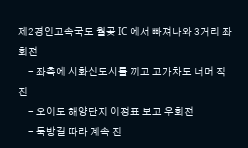제2경인고속국도 월곶 IC 에서 빠져나와 3거리 좌회전
     - 좌측에 시화신도시를 끼고 고가차도 너머 직진
     - 오이도 해양단지 이정표 보고 우회전
     - 둑방길 따라 계속 진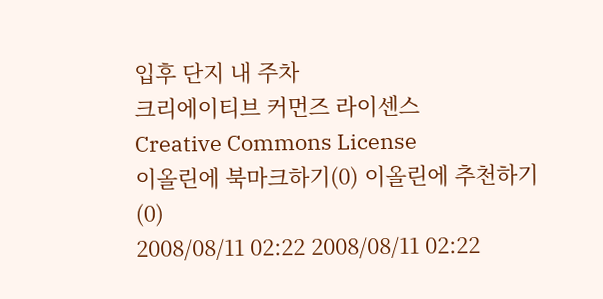입후 단지 내 주차
크리에이티브 커먼즈 라이센스
Creative Commons License
이올린에 북마크하기(0) 이올린에 추천하기(0)
2008/08/11 02:22 2008/08/11 02:22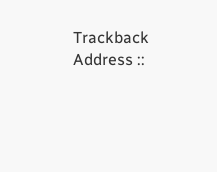Trackback Address ::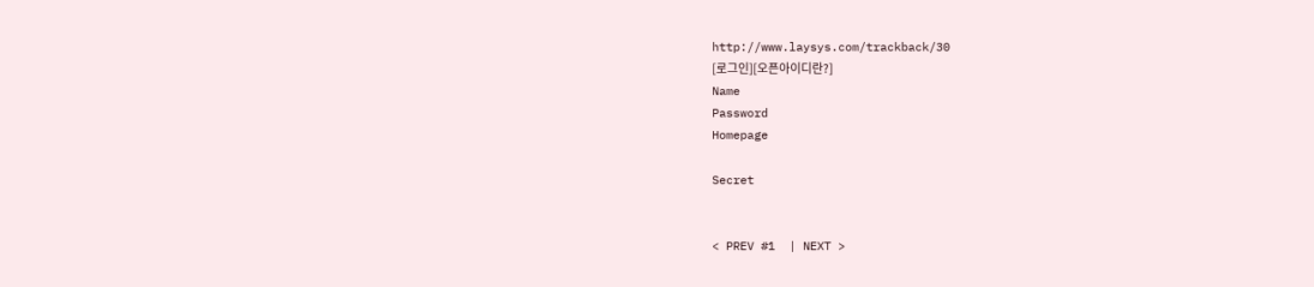http://www.laysys.com/trackback/30
[로그인][오픈아이디란?]
Name
Password
Homepage

Secret


< PREV #1  | NEXT >